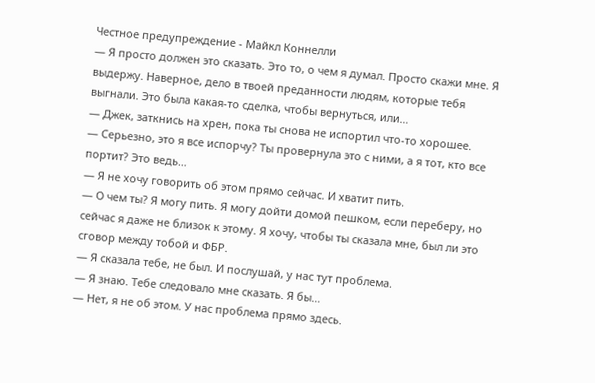Честное предупреждение - Майкл Коннелли
— Я просто должен это сказать. Это то, о чем я думал. Просто скажи мне. Я выдержу. Наверное, дело в твоей преданности людям, которые тебя выгнали. Это была какая-то сделка, чтобы вернуться, или…
— Джек, заткнись на хрен, пока ты снова не испортил что-то хорошее.
— Серьезно, это я все испорчу? Ты провернула это с ними, а я тот, кто все портит? Это ведь…
— Я не хочу говорить об этом прямо сейчас. И хватит пить.
— О чем ты? Я могу пить. Я могу дойти домой пешком, если переберу, но сейчас я даже не близок к этому. Я хочу, чтобы ты сказала мне, был ли это сговор между тобой и ФБР.
— Я сказала тебе, не был. И послушай, у нас тут проблема.
— Я знаю. Тебе следовало мне сказать. Я бы…
— Нет, я не об этом. У нас проблема прямо здесь.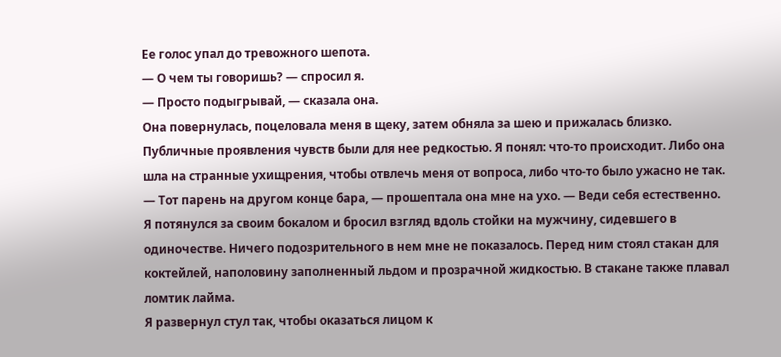Ее голос упал до тревожного шепота.
— О чем ты говоришь? — спросил я.
— Просто подыгрывай, — сказала она.
Она повернулась, поцеловала меня в щеку, затем обняла за шею и прижалась близко. Публичные проявления чувств были для нее редкостью. Я понял: что-то происходит. Либо она шла на странные ухищрения, чтобы отвлечь меня от вопроса, либо что-то было ужасно не так.
— Тот парень на другом конце бара, — прошептала она мне на ухо. — Веди себя естественно.
Я потянулся за своим бокалом и бросил взгляд вдоль стойки на мужчину, сидевшего в одиночестве. Ничего подозрительного в нем мне не показалось. Перед ним стоял стакан для коктейлей, наполовину заполненный льдом и прозрачной жидкостью. В стакане также плавал ломтик лайма.
Я развернул стул так, чтобы оказаться лицом к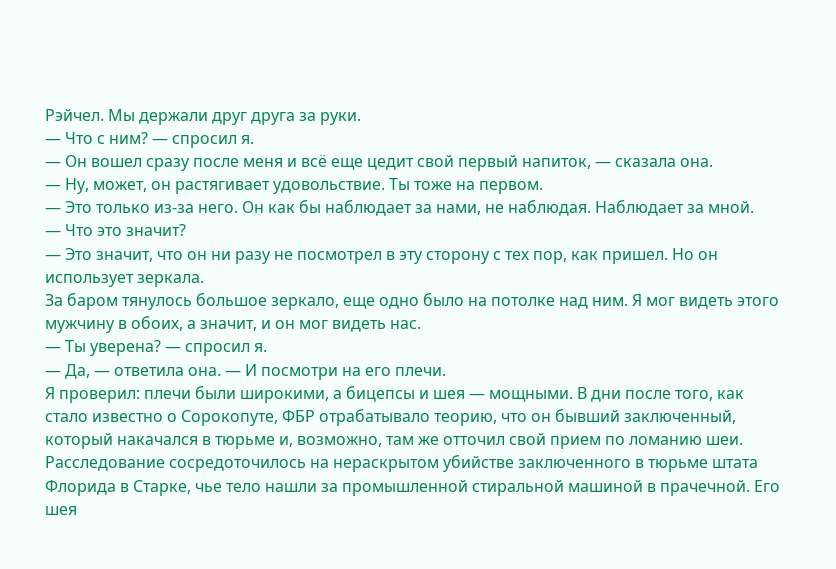Рэйчел. Мы держали друг друга за руки.
— Что с ним? — спросил я.
— Он вошел сразу после меня и всё еще цедит свой первый напиток, — сказала она.
— Ну, может, он растягивает удовольствие. Ты тоже на первом.
— Это только из-за него. Он как бы наблюдает за нами, не наблюдая. Наблюдает за мной.
— Что это значит?
— Это значит, что он ни разу не посмотрел в эту сторону с тех пор, как пришел. Но он использует зеркала.
За баром тянулось большое зеркало, еще одно было на потолке над ним. Я мог видеть этого мужчину в обоих, а значит, и он мог видеть нас.
— Ты уверена? — спросил я.
— Да, — ответила она. — И посмотри на его плечи.
Я проверил: плечи были широкими, а бицепсы и шея — мощными. В дни после того, как стало известно о Сорокопуте, ФБР отрабатывало теорию, что он бывший заключенный, который накачался в тюрьме и, возможно, там же отточил свой прием по ломанию шеи. Расследование сосредоточилось на нераскрытом убийстве заключенного в тюрьме штата Флорида в Старке, чье тело нашли за промышленной стиральной машиной в прачечной. Его шея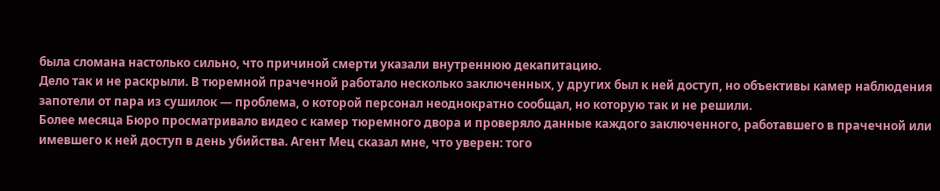была сломана настолько сильно, что причиной смерти указали внутреннюю декапитацию.
Дело так и не раскрыли. В тюремной прачечной работало несколько заключенных, у других был к ней доступ, но объективы камер наблюдения запотели от пара из сушилок — проблема, о которой персонал неоднократно сообщал, но которую так и не решили.
Более месяца Бюро просматривало видео с камер тюремного двора и проверяло данные каждого заключенного, работавшего в прачечной или имевшего к ней доступ в день убийства. Агент Мец сказал мне, что уверен: того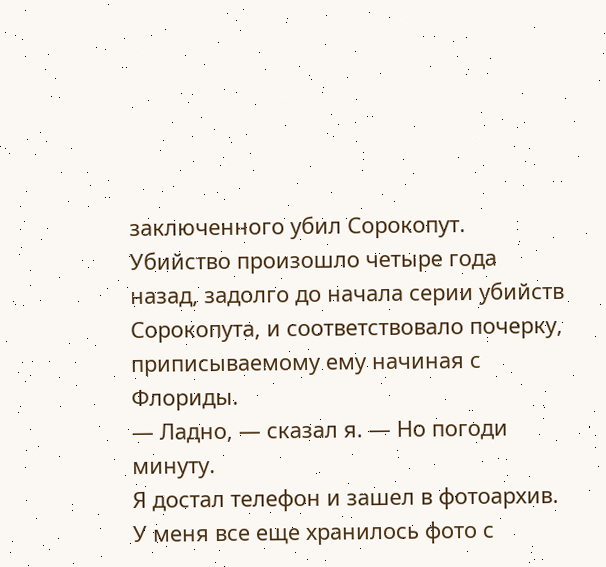заключенного убил Сорокопут. Убийство произошло четыре года назад, задолго до начала серии убийств Сорокопута, и соответствовало почерку, приписываемому ему начиная с Флориды.
— Ладно, — сказал я. — Но погоди минуту.
Я достал телефон и зашел в фотоархив. У меня все еще хранилось фото с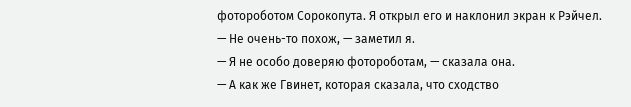фотороботом Сорокопута. Я открыл его и наклонил экран к Рэйчел.
— Не очень-то похож, — заметил я.
— Я не особо доверяю фотороботам, — сказала она.
— А как же Гвинет, которая сказала, что сходство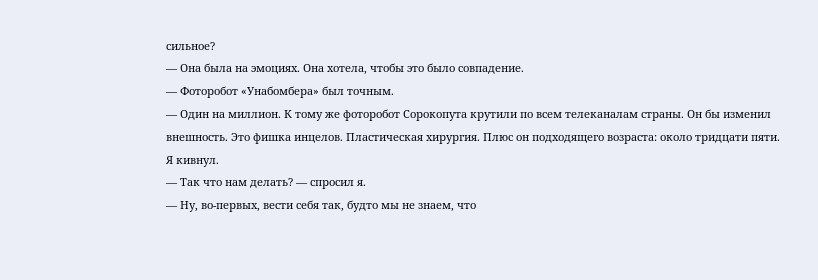сильное?
— Она была на эмоциях. Она хотела, чтобы это было совпадение.
— Фоторобот «Унабомбера» был точным.
— Один на миллион. К тому же фоторобот Сорокопута крутили по всем телеканалам страны. Он бы изменил внешность. Это фишка инцелов. Пластическая хирургия. Плюс он подходящего возраста: около тридцати пяти.
Я кивнул.
— Так что нам делать? — спросил я.
— Ну, во-первых, вести себя так, будто мы не знаем, что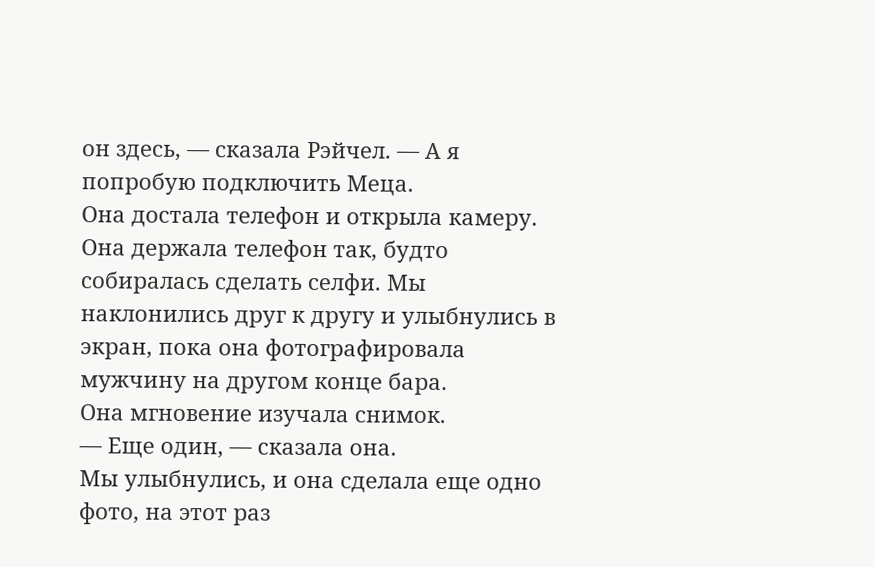он здесь, — сказала Рэйчел. — А я попробую подключить Меца.
Она достала телефон и открыла камеру. Она держала телефон так, будто собиралась сделать селфи. Мы наклонились друг к другу и улыбнулись в экран, пока она фотографировала мужчину на другом конце бара.
Она мгновение изучала снимок.
— Еще один, — сказала она.
Мы улыбнулись, и она сделала еще одно фото, на этот раз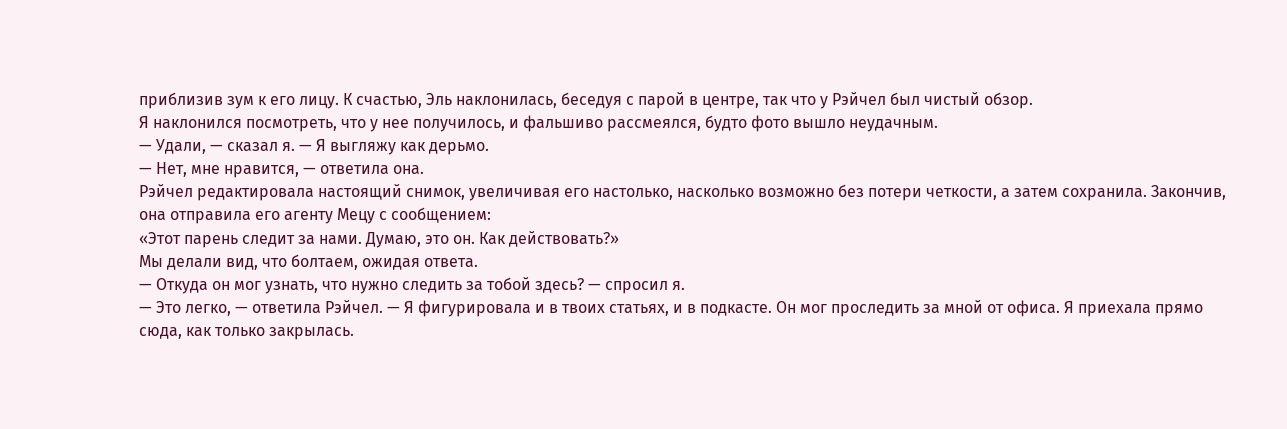приблизив зум к его лицу. К счастью, Эль наклонилась, беседуя с парой в центре, так что у Рэйчел был чистый обзор.
Я наклонился посмотреть, что у нее получилось, и фальшиво рассмеялся, будто фото вышло неудачным.
— Удали, — сказал я. — Я выгляжу как дерьмо.
— Нет, мне нравится, — ответила она.
Рэйчел редактировала настоящий снимок, увеличивая его настолько, насколько возможно без потери четкости, а затем сохранила. Закончив, она отправила его агенту Мецу с сообщением:
«Этот парень следит за нами. Думаю, это он. Как действовать?»
Мы делали вид, что болтаем, ожидая ответа.
— Откуда он мог узнать, что нужно следить за тобой здесь? — спросил я.
— Это легко, — ответила Рэйчел. — Я фигурировала и в твоих статьях, и в подкасте. Он мог проследить за мной от офиса. Я приехала прямо сюда, как только закрылась.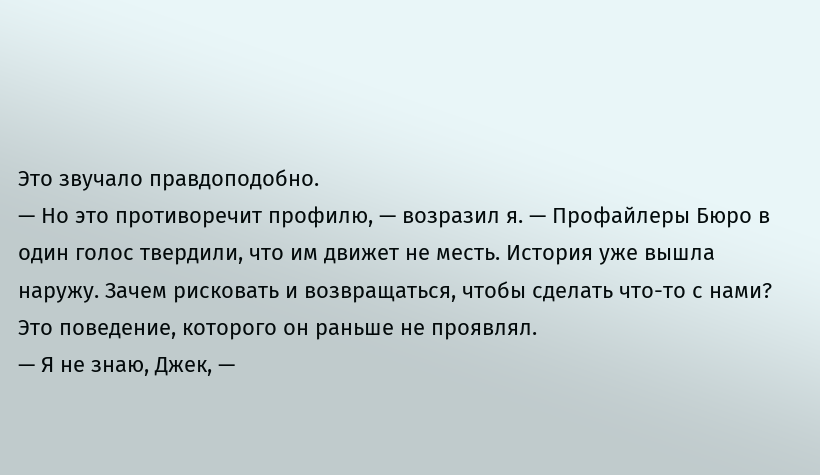Это звучало правдоподобно.
— Но это противоречит профилю, — возразил я. — Профайлеры Бюро в один голос твердили, что им движет не месть. История уже вышла наружу. Зачем рисковать и возвращаться, чтобы сделать что-то с нами? Это поведение, которого он раньше не проявлял.
— Я не знаю, Джек, —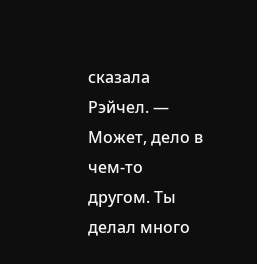сказала Рэйчел. — Может, дело в чем-то другом. Ты делал много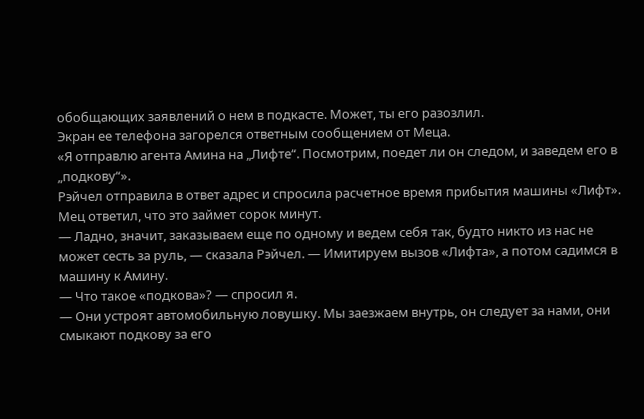обобщающих заявлений о нем в подкасте. Может, ты его разозлил.
Экран ее телефона загорелся ответным сообщением от Меца.
«Я отправлю агента Амина на „Лифте“. Посмотрим, поедет ли он следом, и заведем его в „подкову“».
Рэйчел отправила в ответ адрес и спросила расчетное время прибытия машины «Лифт». Мец ответил, что это займет сорок минут.
— Ладно, значит, заказываем еще по одному и ведем себя так, будто никто из нас не может сесть за руль, — сказала Рэйчел. — Имитируем вызов «Лифта», а потом садимся в машину к Амину.
— Что такое «подкова»? — спросил я.
— Они устроят автомобильную ловушку. Мы заезжаем внутрь, он следует за нами, они смыкают подкову за его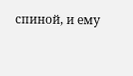спиной, и ему